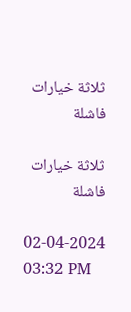ثلاثة خيارات فاشلة

ثلاثة خيارات فاشلة

02-04-2024 03:32 PM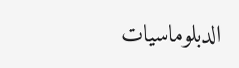الدبلوماسيات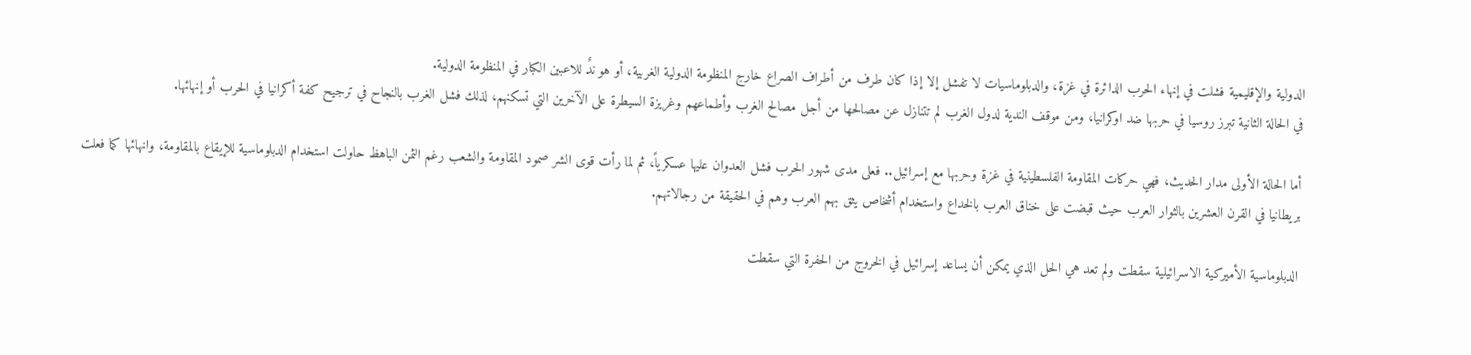الدولية والإقليمية فشلت في إنهاء الحرب الدائرة في غزة، والدبلوماسيات لا تفشل إلا إذا كان طرف من أطراف الصراع خارج المنظومة الدولية الغربية، أو هو ندٌ للاعبين الكبار في المنظومة الدولية.
في الحالة الثانية تبرز روسيا في حربها ضد اوكرانيا، ومن موقف الندية لدول الغرب لم تتنازل عن مصالحها من أجل مصالح الغرب وأطماعهم وغريزة السيطرة على الآخرين التي تسكنهم، لذلك فشل الغرب بالنجاح في ترجيح كفة أكرانيا في الحرب أو إنهائها.

أما الحالة الأولى مدار الحديث، فهي حركات المقاومة الفلسطينية في غزة وحربها مع إسرائيل.. فعلى مدى شهور الحرب فشل العدوان عليها عسكرياً، ثم لما رأت قوى الشر صمود المقاومة والشعب رغم الثمن الباهظ حاولت استخدام الدبلوماسية للإيقاع بالمقاومة، وانهائها كما فعلت بريطانيا في القرن العشرين بالثوار العرب حيث قبضت على خناق العرب بالخداع واستخدام أشخاص يثق بهم العرب وهم في الحقيقة من رجالاتهم.

الدبلوماسية الأميركية الاسرائيلية سقطت ولم تعد هي الحل الذي يمكن أن يساعد إسرائيل في الخروج من الحفرة التي سقطت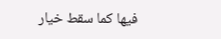فيها كما سقط خيار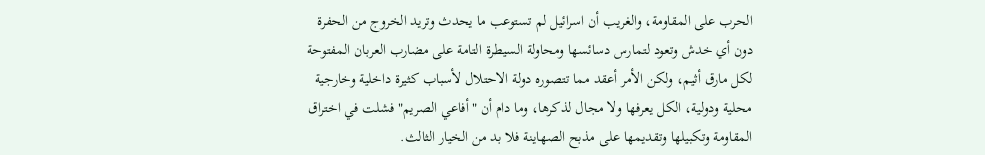الحرب على المقاومة، والغريب أن اسرائيل لم تستوعب ما يحدث وتريد الخروج من الحفرة دون أي خدش وتعود لتمارس دسائسها ومحاولة السيطرة التامة على مضارب العربان المفتوحة لكل مارق أثيم، ولكن الأمر أعقد مما تتصوره دولة الاحتلال لأسباب كثيرة داخلية وخارجية محلية ودولية، الكل يعرفها ولا مجال لذكرها، وما دام أن "أفاعي الصريم" فشلت في اختراق المقاومة وتكبيلها وتقديمها على مذبح الصهاينة فلا بد من الخيار الثالث.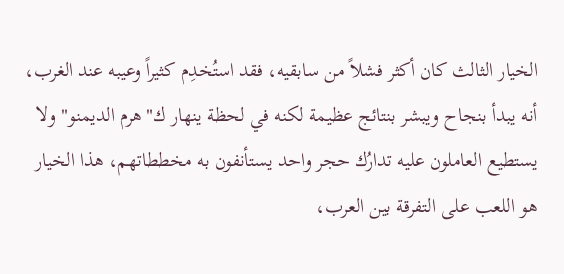الخيار الثالث كان أكثر فشلاً من سابقيه، فقد استُخدِم كثيراً وعيبه عند الغرب، أنه يبدأ بنجاح ويبشر بنتائج عظيمة لكنه في لحظة ينهار ك"هرم الديمنو" ولا يستطيع العاملون عليه تدارُك حجر واحد يستأنفون به مخططاتهم، هذا الخيار هو اللعب على التفرقة بين العرب،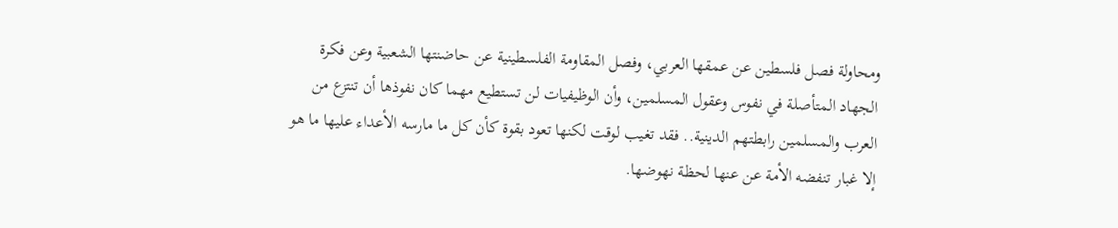ومحاولة فصل فلسطين عن عمقها العربي، وفصل المقاومة الفلسطينية عن حاضنتها الشعبية وعن فكرة الجهاد المتأصلة في نفوس وعقول المسلمين، وأن الوظيفيات لن تستطيع مهما كان نفوذها أن تنتزع من العرب والمسلمين رابطتهم الدينية.. فقد تغيب لوقت لكنها تعود بقوة كأن كل ما مارسه الأعداء عليها ما هو إلا غبار تنفضه الأمة عن عنها لحظة نهوضها.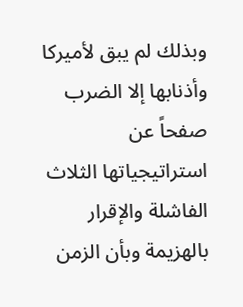وبذلك لم يبق لأميركا وأذنابها إلا الضرب صفحاً عن استراتيجياتها الثلاث الفاشلة والإقرار بالهزيمة وبأن الزمن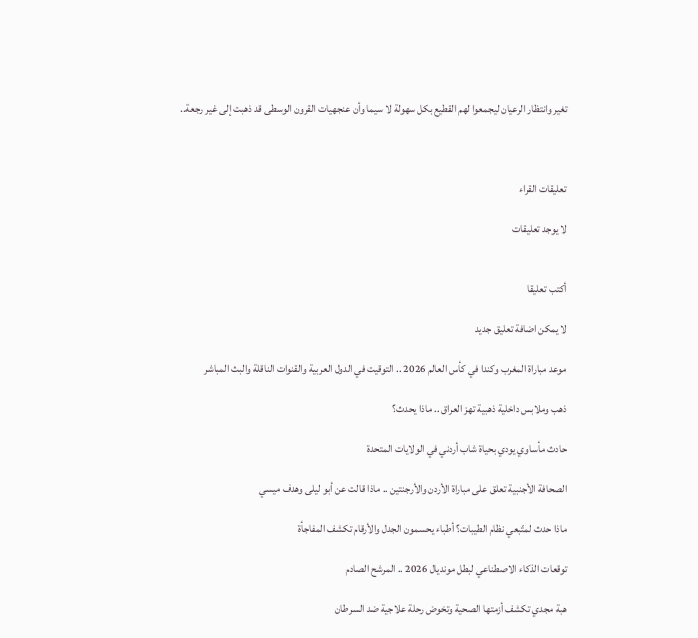تغير وانتظار الرعيان ليجمعوا لهم القطيع بكل سهولة لا سيما وأن عنجهيات القرون الوسطى قد ذهبت إلى غير رجعة..



تعليقات القراء

لا يوجد تعليقات


أكتب تعليقا

لا يمكن اضافة تعليق جديد

موعد مباراة المغرب وكندا في كأس العالم 2026 .. التوقيت في الدول العربية والقنوات الناقلة والبث المباشر

ذهب وملابس داخلية ذهبية تهز العراق .. ماذا يحدث؟

حادث مأساوي يودي بحياة شاب أردني في الولايات المتحدة

الصحافة الأجنبية تعلق على مباراة الأردن والأرجنتين .. ماذا قالت عن أبو ليلى وهدف ميسي

ماذا حدث لمتّبعي نظام الطيبات؟ أطباء يحسمون الجدل والأرقام تكشف المفاجأة

توقعات الذكاء الاصطناعي لبطل مونديال 2026 .. المرشح الصادم

هبة مجدي تكشف أزمتها الصحية وتخوض رحلة علاجية ضد السرطان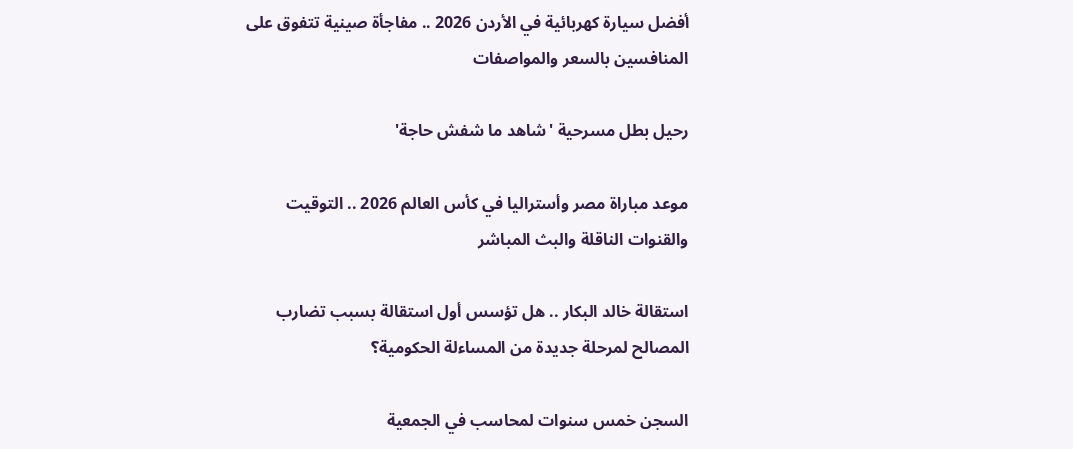أفضل سيارة كهربائية في الأردن 2026 .. مفاجأة صينية تتفوق على المنافسين بالسعر والمواصفات

رحيل بطل مسرحية 'شاهد ما شفش حاجة'

موعد مباراة مصر وأستراليا في كأس العالم 2026 .. التوقيت والقنوات الناقلة والبث المباشر

استقالة خالد البكار .. هل تؤسس أول استقالة بسبب تضارب المصالح لمرحلة جديدة من المساءلة الحكومية؟

السجن خمس سنوات لمحاسب في الجمعية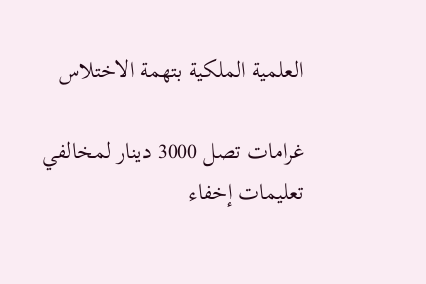العلمية الملكية بتهمة الاختلاس

غرامات تصل 3000 دينار لمخالفي تعليمات إخفاء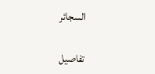السجائر

تفاصيل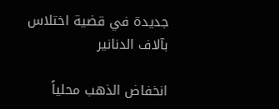جديدة في قضية اختلاس بآلاف الدنانير

انخفاض الذهب محلياً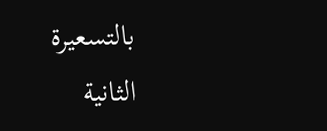بالتسعيرة الثانية